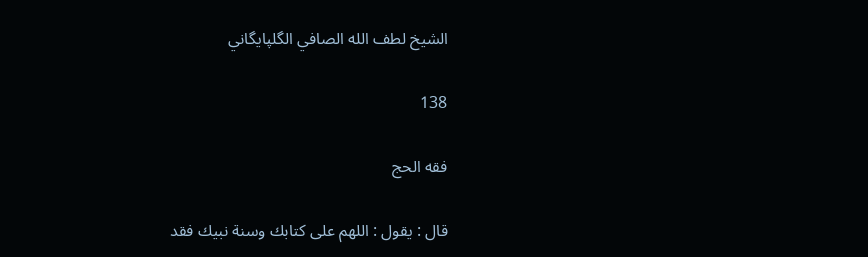الشيخ لطف الله الصافي الگلپايگاني

138

فقه الحج

قال : يقول : اللهم على كتابك وسنة نبيك فقد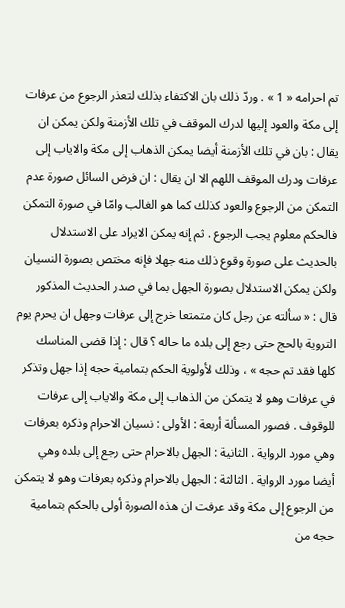تم احرامه « 1 » . وردّ ذلك بان الاكتفاء بذلك لتعذر الرجوع من عرفات إلى مكة والعود إليها لدرك الموقف في تلك الأزمنة ولكن يمكن ان يقال : بان في تلك الأزمنة أيضا يمكن الذهاب إلى مكة والاياب إلى عرفات ودرك الموقف اللهم الا ان يقال : ان فرض السائل صورة عدم التمكن من الرجوع والعود كذلك كما هو الغالب وامّا في صورة التمكن فالحكم معلوم يجب الرجوع . ثم إنه يمكن الايراد على الاستدلال بالحديث على صورة وقوع ذلك منه جهلا فإنه مختص بصورة النسيان ولكن يمكن الاستدلال بصورة الجهل بما في صدر الحديث المذكور قال : « سألته عن رجل كان متمتعا خرج إلى عرفات وجهل ان يحرم يوم التروية بالحج حتى رجع إلى بلده ما حاله ؟ قال : إذا قضى المناسك كلها فقد تم حجه » ، وذلك لأولوية الحكم بتمامية حجه إذا جهل وتذكر في عرفات وهو لا يتمكن من الذهاب إلى مكة والاياب إلى عرفات للوقوف . فصور المسألة أربعة : الأولى : نسيان الاحرام وذكره بعرفات وهي مورد الرواية . الثانية : الجهل بالاحرام حتى رجع إلى بلده وهي أيضا مورد الرواية . الثالثة : الجهل بالاحرام وذكره بعرفات وهو لا يتمكن من الرجوع إلى مكة وقد عرفت ان هذه الصورة أولى بالحكم بتمامية حجه من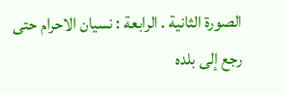الصورة الثانية . الرابعة : نسيان الاحرام حتى رجع إلى بلده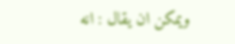ويمكن ان يقال : انه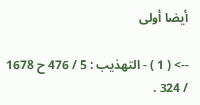أيضا أولى

--> ( 1 ) - التهذيب : 5 / 476 ح 1678 / 324 .